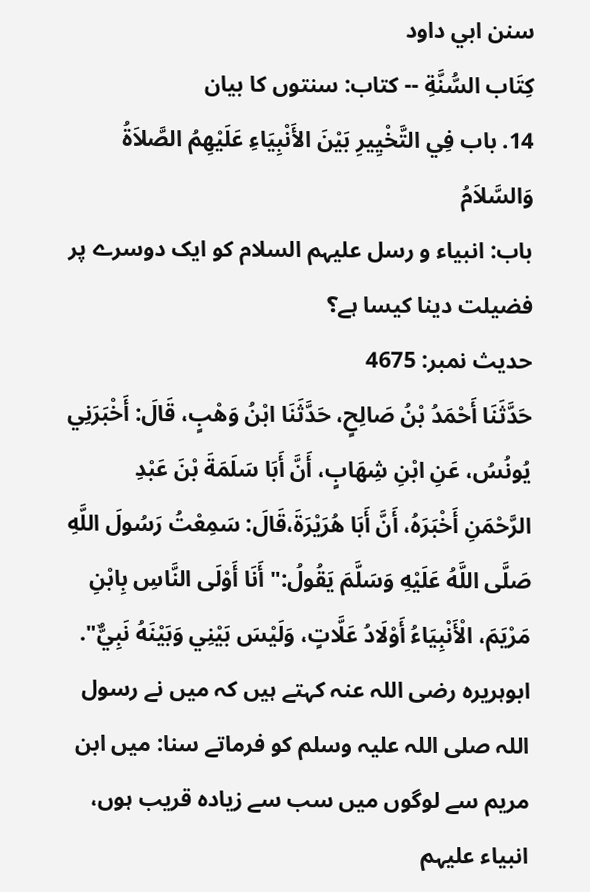سنن ابي داود
كِتَاب السُّنَّةِ -- کتاب: سنتوں کا بیان
14. باب فِي التَّخْيِيرِ بَيْنَ الأَنْبِيَاءِ عَلَيْهِمُ الصَّلاَةُ وَالسَّلاَمُ
باب: انبیاء و رسل علیہم السلام کو ایک دوسرے پر فضیلت دینا کیسا ہے؟
حدیث نمبر: 4675
حَدَّثَنَا أَحْمَدُ بْنُ صَالِحٍ، حَدَّثَنَا ابْنُ وَهْبٍ، قَالَ: أَخْبَرَنِي يُونُسُ، عَنِ ابْنِ شِهَابٍ، أَنَّ أَبَا سَلَمَةَ بْنَ عَبْدِ الرَّحْمَنِ أَخْبَرَهُ، أَنَّ أَبَا هُرَيْرَةَ،قَالَ: سَمِعْتُ رَسُولَ اللَّهِ صَلَّى اللَّهُ عَلَيْهِ وَسَلَّمَ يَقُولُ:" أَنَا أَوْلَى النَّاسِ بِابْنِ مَرْيَمَ، الْأَنْبِيَاءُ أَوْلَادُ عَلَّاتٍ، وَلَيْسَ بَيْنِي وَبَيْنَهُ نَبِيٌّ".
ابوہریرہ رضی اللہ عنہ کہتے ہیں کہ میں نے رسول اللہ صلی اللہ علیہ وسلم کو فرماتے سنا: میں ابن مریم سے لوگوں میں سب سے زیادہ قریب ہوں، انبیاء علیہم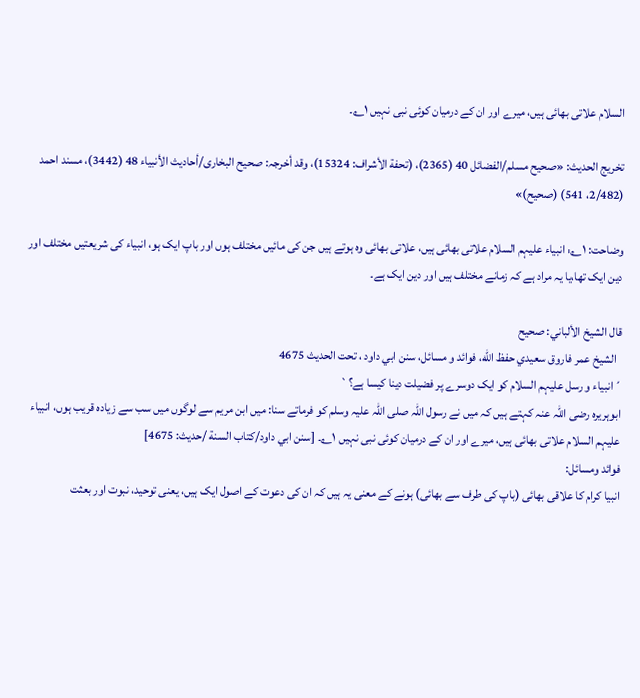السلام علاتی بھائی ہیں، میرے اور ان کے درمیان کوئی نبی نہیں ۱؎۔

تخریج الحدیث: «صحیح مسلم/الفضائل 40 (2365)، (تحفة الأشراف: 15324)، وقد أخرجہ: صحیح البخاری/أحادیث الأنبیاء 48 (3442)، مسند احمد (2/482، 541) (صحیح)»

وضاحت: ۱؎: انبیاء علیہم السلام علاتی بھائی ہیں، علاتی بھائی وہ ہوتے ہیں جن کی مائیں مختلف ہوں اور باپ ایک ہو، انبیاء کی شریعتیں مختلف اور دین ایک تھا،یا یہ مراد ہے کہ زمانے مختلف ہیں اور دین ایک ہے۔

قال الشيخ الألباني: صحيح
  الشيخ عمر فاروق سعيدي حفظ الله، فوائد و مسائل، سنن ابي داود ، تحت الحديث 4675
´انبیاء و رسل علیہم السلام کو ایک دوسرے پر فضیلت دینا کیسا ہے؟`
ابوہریرہ رضی اللہ عنہ کہتے ہیں کہ میں نے رسول اللہ صلی اللہ علیہ وسلم کو فرماتے سنا: میں ابن مریم سے لوگوں میں سب سے زیادہ قریب ہوں، انبیاء علیہم السلام علاتی بھائی ہیں، میرے اور ان کے درمیان کوئی نبی نہیں ۱؎۔ [سنن ابي داود/كتاب السنة /حدیث: 4675]
فوائد ومسائل:
انبیا کرام کا علاقی بھائی (باپ کی طرف سے بھائی) ہونے کے معنی یہ ہیں کہ ان کی دعوت کے اصول ایک ہیں، یعنی توحید، نبوت اور بعثت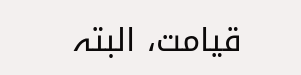قیامت، البتہ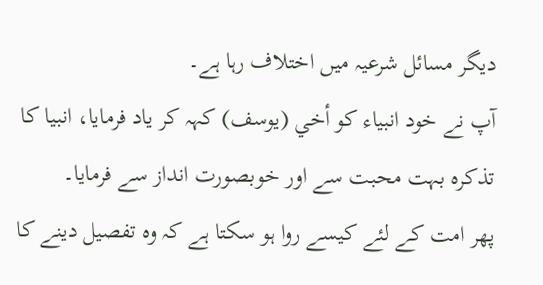دیگر مسائل شرعیہ میں اختلاف رہا ہے۔
آپ نے خود انبیاء کو أخي (یوسف) کہہ کر یاد فرمایا، انبیا کا تذکرہ بہت محبت سے اور خوبصورت انداز سے فرمایا۔
پھر امت کے لئے کیسے روا ہو سکتا ہے کہ وہ تفصیل دینے کا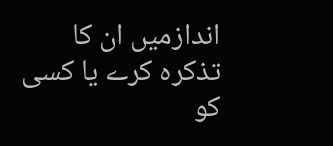اندازمیں ان کا تذکرہ کرے یا کسی کو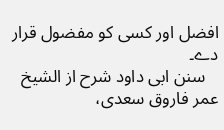افضل اور کسی کو مفضول قرار دے۔
   سنن ابی داود شرح از الشیخ عمر فاروق سعدی،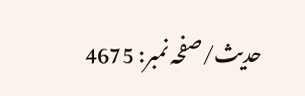حدیث/صفحہ نمبر: 4675